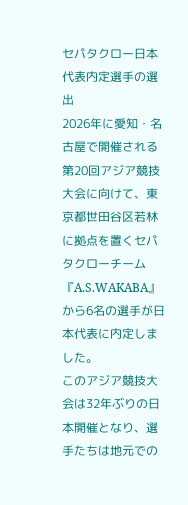セパタクロー日本代表内定選手の選出
2026年に愛知・名古屋で開催される第20回アジア競技大会に向けて、東京都世田谷区若林に拠点を置くセパタクローチーム『A.S.WAKABA』から6名の選手が日本代表に内定しました。
このアジア競技大会は32年ぶりの日本開催となり、選手たちは地元での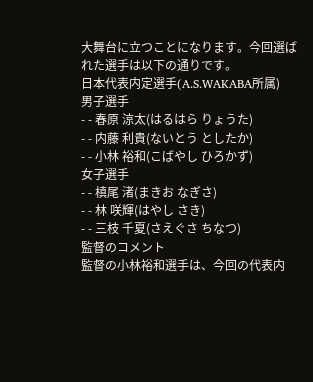大舞台に立つことになります。今回選ばれた選手は以下の通りです。
日本代表内定選手(A.S.WAKABA所属)
男子選手
- - 春原 涼太(はるはら りょうた)
- - 内藤 利貴(ないとう としたか)
- - 小林 裕和(こばやし ひろかず)
女子選手
- - 槙尾 渚(まきお なぎさ)
- - 林 咲輝(はやし さき)
- - 三枝 千夏(さえぐさ ちなつ)
監督のコメント
監督の小林裕和選手は、今回の代表内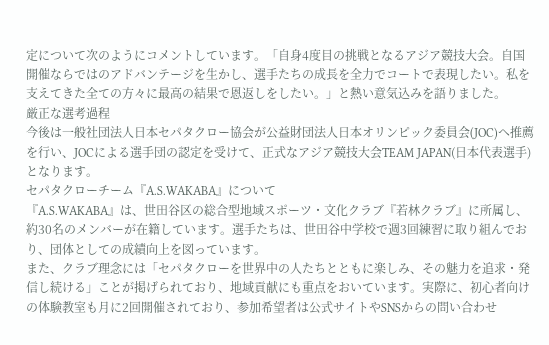定について次のようにコメントしています。「自身4度目の挑戦となるアジア競技大会。自国開催ならではのアドバンテージを生かし、選手たちの成長を全力でコートで表現したい。私を支えてきた全ての方々に最高の結果で恩返しをしたい。」と熱い意気込みを語りました。
厳正な選考過程
今後は一般社団法人日本セパタクロー協会が公益財団法人日本オリンピック委員会(JOC)へ推薦を行い、JOCによる選手団の認定を受けて、正式なアジア競技大会TEAM JAPAN(日本代表選手)となります。
セパタクローチーム『A.S.WAKABA』について
『A.S.WAKABA』は、世田谷区の総合型地域スポーツ・文化クラブ『若林クラブ』に所属し、約30名のメンバーが在籍しています。選手たちは、世田谷中学校で週3回練習に取り組んでおり、団体としての成績向上を図っています。
また、クラブ理念には「セパタクローを世界中の人たちとともに楽しみ、その魅力を追求・発信し続ける」ことが掲げられており、地域貢献にも重点をおいています。実際に、初心者向けの体験教室も月に2回開催されており、参加希望者は公式サイトやSNSからの問い合わせ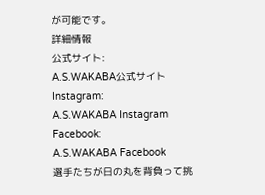が可能です。
詳細情報
公式サイト:
A.S.WAKABA公式サイト
Instagram:
A.S.WAKABA Instagram
Facebook:
A.S.WAKABA Facebook
選手たちが日の丸を背負って挑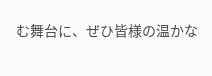む舞台に、ぜひ皆様の温かな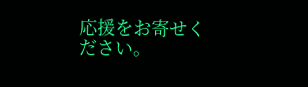応援をお寄せください。